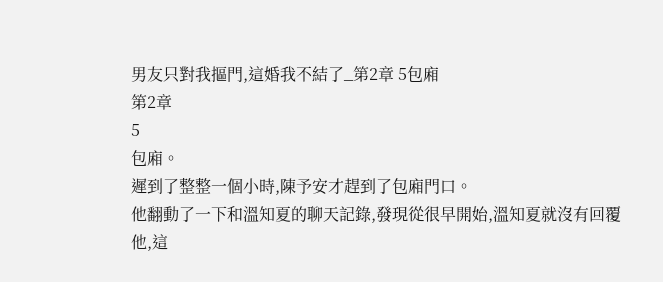男友只對我摳門,這婚我不結了_第2章 5包廂
第2章
5
包廂。
遲到了整整一個小時,陳予安才趕到了包廂門口。
他翻動了一下和溫知夏的聊天記錄,發現從很早開始,溫知夏就沒有回覆他,這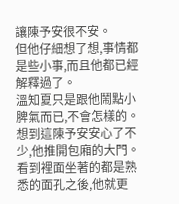讓陳予安很不安。
但他仔細想了想,事情都是些小事,而且他都已經解釋過了。
溫知夏只是跟他鬧點小脾氣而已,不會怎樣的。
想到這陳予安安心了不少,他推開包廂的大門。
看到裡面坐著的都是熟悉的面孔之後,他就更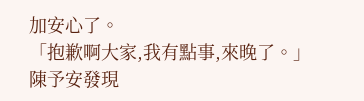加安心了。
「抱歉啊大家,我有點事,來晚了。」
陳予安發現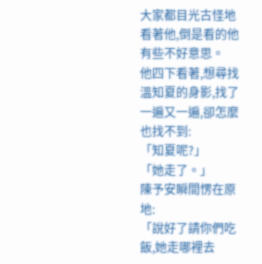大家都目光古怪地看著他,倒是看的他有些不好意思。
他四下看著,想尋找溫知夏的身影,找了一遍又一遍,卻怎麼也找不到:
「知夏呢?」
「她走了。」
陳予安瞬間愣在原地:
「說好了請你們吃飯,她走哪裡去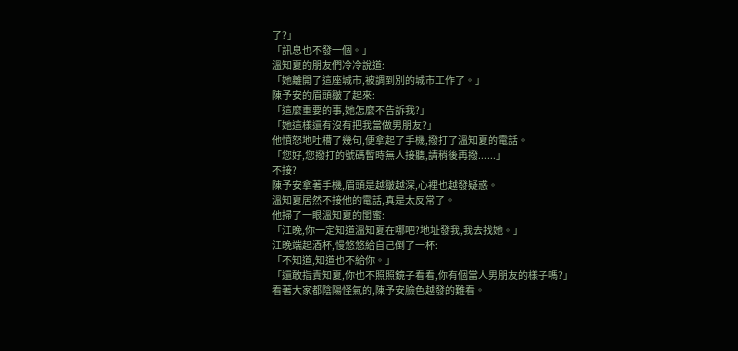了?」
「訊息也不發一個。」
溫知夏的朋友們冷冷說道:
「她離開了這座城市,被調到別的城市工作了。」
陳予安的眉頭皺了起來:
「這麼重要的事,她怎麼不告訴我?」
「她這樣還有沒有把我當做男朋友?」
他憤怒地吐槽了幾句,便拿起了手機,撥打了溫知夏的電話。
「您好,您撥打的號碼暫時無人接聽,請稍後再撥......」
不接?
陳予安拿著手機,眉頭是越皺越深,心裡也越發疑惑。
溫知夏居然不接他的電話,真是太反常了。
他掃了一眼溫知夏的閨蜜:
「江晚,你一定知道溫知夏在哪吧?地址發我,我去找她。」
江晚端起酒杯,慢悠悠給自己倒了一杯:
「不知道,知道也不給你。」
「還敢指責知夏,你也不照照鏡子看看,你有個當人男朋友的樣子嗎?」
看著大家都陰陽怪氣的,陳予安臉色越發的難看。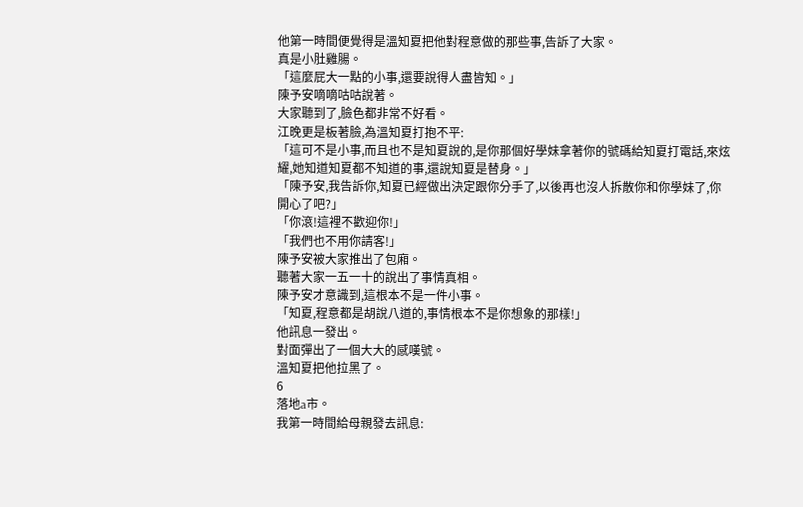他第一時間便覺得是溫知夏把他對程意做的那些事,告訴了大家。
真是小肚雞腸。
「這麼屁大一點的小事,還要說得人盡皆知。」
陳予安嘀嘀咕咕說著。
大家聽到了,臉色都非常不好看。
江晚更是板著臉,為溫知夏打抱不平:
「這可不是小事,而且也不是知夏說的,是你那個好學妹拿著你的號碼給知夏打電話,來炫耀,她知道知夏都不知道的事,還說知夏是替身。」
「陳予安,我告訴你,知夏已經做出決定跟你分手了,以後再也沒人拆散你和你學妹了,你開心了吧?」
「你滾!這裡不歡迎你!」
「我們也不用你請客!」
陳予安被大家推出了包廂。
聽著大家一五一十的說出了事情真相。
陳予安才意識到,這根本不是一件小事。
「知夏,程意都是胡說八道的,事情根本不是你想象的那樣!」
他訊息一發出。
對面彈出了一個大大的感嘆號。
溫知夏把他拉黑了。
6
落地a市。
我第一時間給母親發去訊息: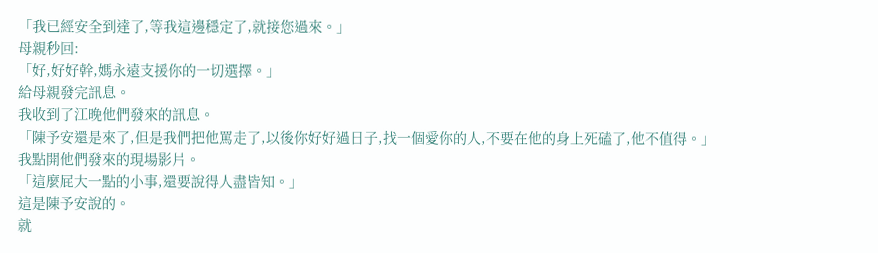「我已經安全到達了,等我這邊穩定了,就接您過來。」
母親秒回:
「好,好好幹,媽永遠支援你的一切選擇。」
給母親發完訊息。
我收到了江晚他們發來的訊息。
「陳予安還是來了,但是我們把他罵走了,以後你好好過日子,找一個愛你的人,不要在他的身上死磕了,他不值得。」
我點開他們發來的現場影片。
「這麼屁大一點的小事,還要說得人盡皆知。」
這是陳予安說的。
就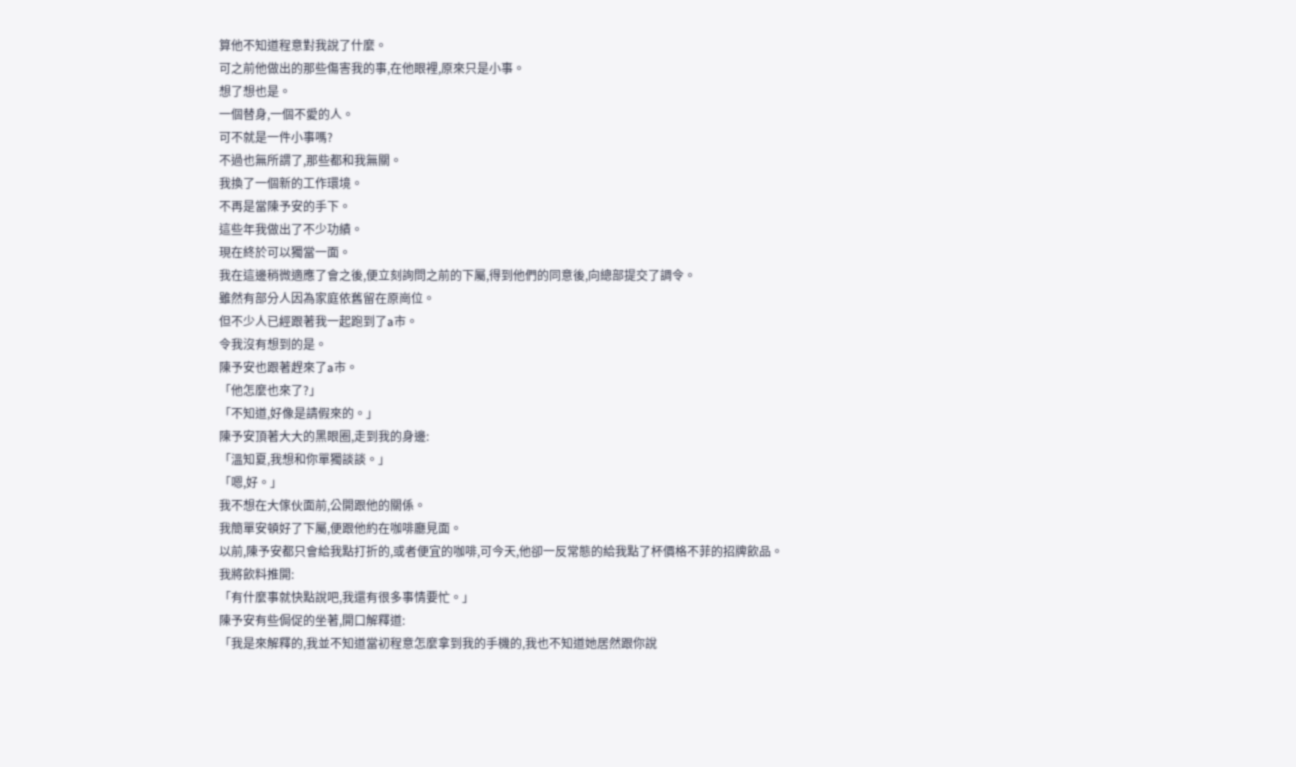算他不知道程意對我說了什麼。
可之前他做出的那些傷害我的事,在他眼裡,原來只是小事。
想了想也是。
一個替身,一個不愛的人。
可不就是一件小事嗎?
不過也無所謂了,那些都和我無關。
我換了一個新的工作環境。
不再是當陳予安的手下。
這些年我做出了不少功績。
現在終於可以獨當一面。
我在這邊稍微適應了會之後,便立刻詢問之前的下屬,得到他們的同意後,向總部提交了調令。
雖然有部分人因為家庭依舊留在原崗位。
但不少人已經跟著我一起跑到了a市。
令我沒有想到的是。
陳予安也跟著趕來了a市。
「他怎麼也來了?」
「不知道,好像是請假來的。」
陳予安頂著大大的黑眼圈,走到我的身邊:
「溫知夏,我想和你單獨談談。」
「嗯,好。」
我不想在大傢伙面前,公開跟他的關係。
我簡單安頓好了下屬,便跟他約在咖啡廳見面。
以前,陳予安都只會給我點打折的,或者便宜的咖啡,可今天,他卻一反常態的給我點了杯價格不菲的招牌飲品。
我將飲料推開:
「有什麼事就快點說吧,我還有很多事情要忙。」
陳予安有些侷促的坐著,開口解釋道:
「我是來解釋的,我並不知道當初程意怎麼拿到我的手機的,我也不知道她居然跟你說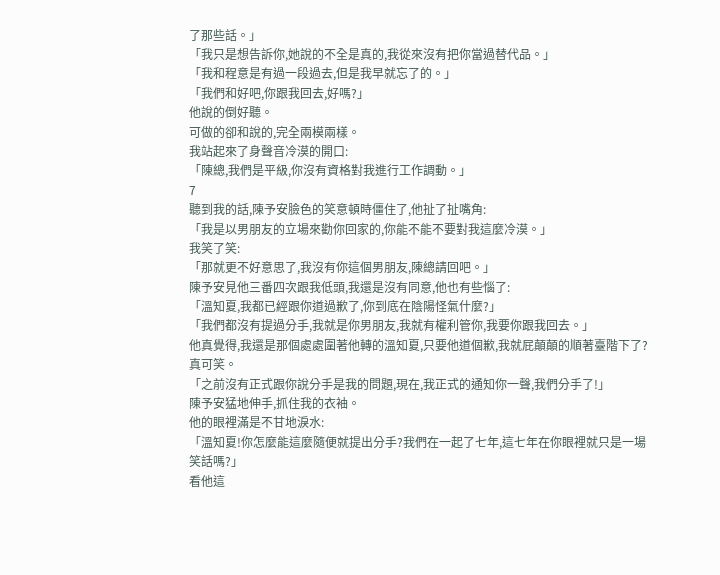了那些話。」
「我只是想告訴你,她說的不全是真的,我從來沒有把你當過替代品。」
「我和程意是有過一段過去,但是我早就忘了的。」
「我們和好吧,你跟我回去,好嗎?」
他說的倒好聽。
可做的卻和說的,完全兩模兩樣。
我站起來了身聲音冷漠的開口:
「陳總,我們是平級,你沒有資格對我進行工作調動。」
7
聽到我的話,陳予安臉色的笑意頓時僵住了,他扯了扯嘴角:
「我是以男朋友的立場來勸你回家的,你能不能不要對我這麼冷漠。」
我笑了笑:
「那就更不好意思了,我沒有你這個男朋友,陳總請回吧。」
陳予安見他三番四次跟我低頭,我還是沒有同意,他也有些惱了:
「溫知夏,我都已經跟你道過歉了,你到底在陰陽怪氣什麼?」
「我們都沒有提過分手,我就是你男朋友,我就有權利管你,我要你跟我回去。」
他真覺得,我還是那個處處圍著他轉的溫知夏,只要他道個歉,我就屁顛顛的順著臺階下了?
真可笑。
「之前沒有正式跟你說分手是我的問題,現在,我正式的通知你一聲,我們分手了!」
陳予安猛地伸手,抓住我的衣袖。
他的眼裡滿是不甘地淚水:
「溫知夏!你怎麼能這麼隨便就提出分手?我們在一起了七年,這七年在你眼裡就只是一場笑話嗎?」
看他這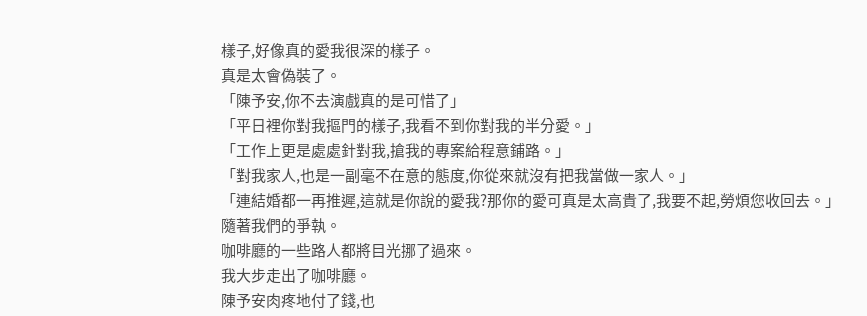樣子,好像真的愛我很深的樣子。
真是太會偽裝了。
「陳予安,你不去演戲真的是可惜了」
「平日裡你對我摳門的樣子,我看不到你對我的半分愛。」
「工作上更是處處針對我,搶我的專案給程意鋪路。」
「對我家人,也是一副毫不在意的態度,你從來就沒有把我當做一家人。」
「連結婚都一再推遲,這就是你說的愛我?那你的愛可真是太高貴了,我要不起,勞煩您收回去。」
隨著我們的爭執。
咖啡廳的一些路人都將目光挪了過來。
我大步走出了咖啡廳。
陳予安肉疼地付了錢,也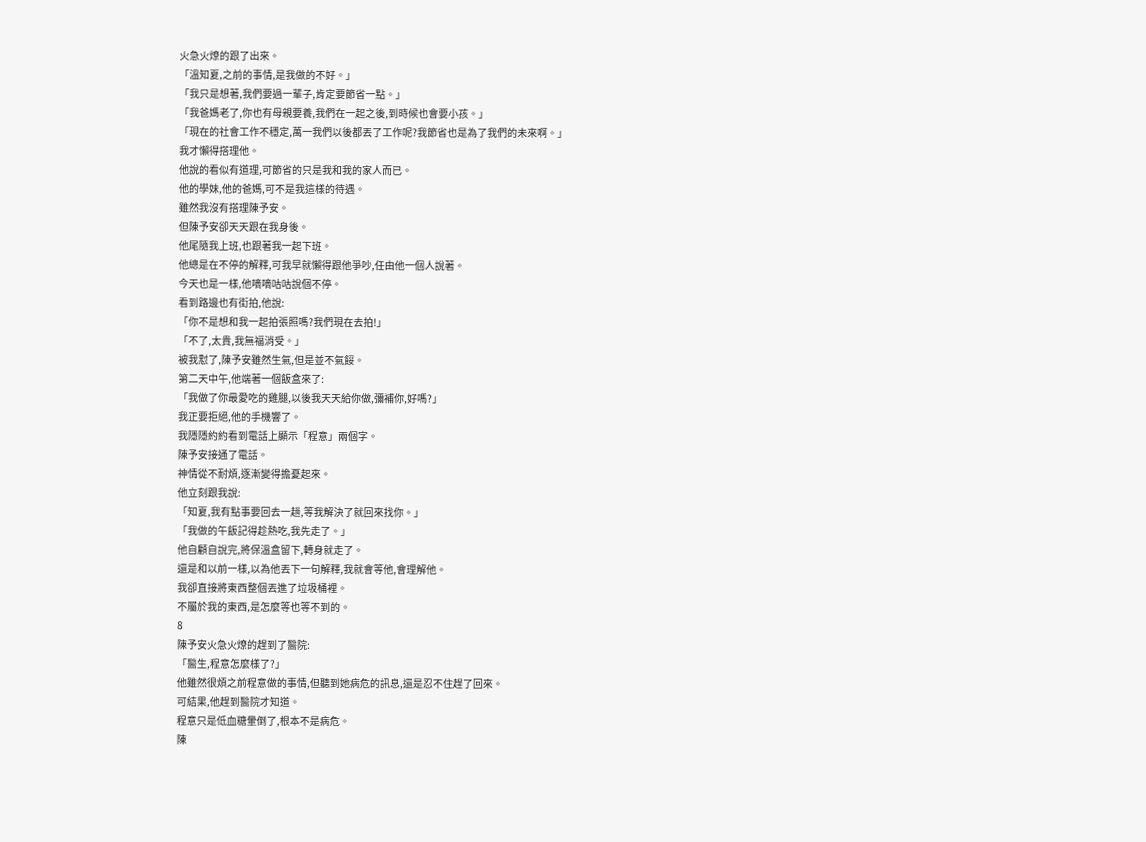火急火燎的跟了出來。
「溫知夏,之前的事情,是我做的不好。」
「我只是想著,我們要過一輩子,肯定要節省一點。」
「我爸媽老了,你也有母親要養,我們在一起之後,到時候也會要小孩。」
「現在的社會工作不穩定,萬一我們以後都丟了工作呢?我節省也是為了我們的未來啊。」
我才懶得搭理他。
他說的看似有道理,可節省的只是我和我的家人而已。
他的學妹,他的爸媽,可不是我這樣的待遇。
雖然我沒有搭理陳予安。
但陳予安卻天天跟在我身後。
他尾隨我上班,也跟著我一起下班。
他總是在不停的解釋,可我早就懶得跟他爭吵,任由他一個人說著。
今天也是一樣,他嘀嘀咕咕說個不停。
看到路邊也有街拍,他說:
「你不是想和我一起拍張照嗎?我們現在去拍!」
「不了,太貴,我無福消受。」
被我懟了,陳予安雖然生氣,但是並不氣餒。
第二天中午,他端著一個飯盒來了:
「我做了你最愛吃的雞腿,以後我天天給你做,彌補你,好嗎?」
我正要拒絕,他的手機響了。
我隱隱約約看到電話上顯示「程意」兩個字。
陳予安接通了電話。
神情從不耐煩,逐漸變得擔憂起來。
他立刻跟我說:
「知夏,我有點事要回去一趟,等我解決了就回來找你。」
「我做的午飯記得趁熱吃,我先走了。」
他自顧自說完,將保溫盒留下,轉身就走了。
還是和以前一樣,以為他丟下一句解釋,我就會等他,會理解他。
我卻直接將東西整個丟進了垃圾桶裡。
不屬於我的東西,是怎麼等也等不到的。
8
陳予安火急火燎的趕到了醫院:
「醫生,程意怎麼樣了?」
他雖然很煩之前程意做的事情,但聽到她病危的訊息,還是忍不住趕了回來。
可結果,他趕到醫院才知道。
程意只是低血糖暈倒了,根本不是病危。
陳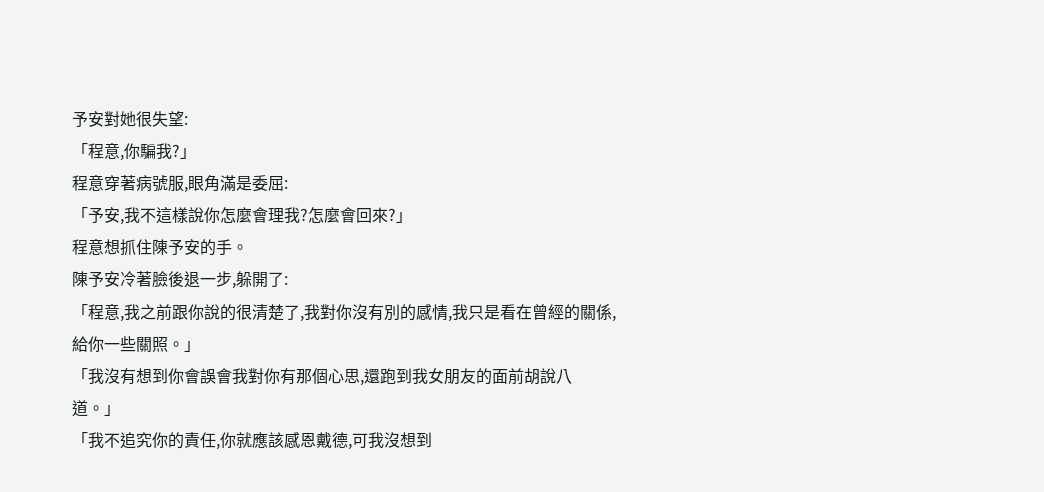予安對她很失望:
「程意,你騙我?」
程意穿著病號服,眼角滿是委屈:
「予安,我不這樣說你怎麼會理我?怎麼會回來?」
程意想抓住陳予安的手。
陳予安冷著臉後退一步,躲開了:
「程意,我之前跟你說的很清楚了,我對你沒有別的感情,我只是看在曾經的關係,給你一些關照。」
「我沒有想到你會誤會我對你有那個心思,還跑到我女朋友的面前胡說八道。」
「我不追究你的責任,你就應該感恩戴德,可我沒想到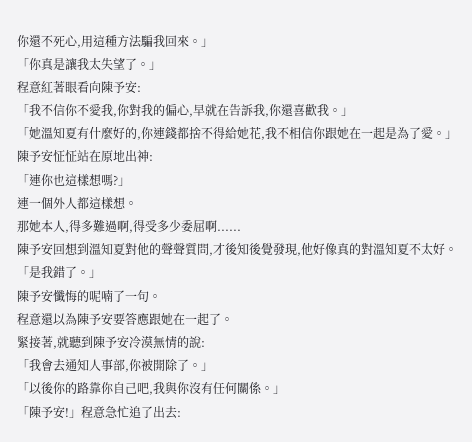你還不死心,用這種方法騙我回來。」
「你真是讓我太失望了。」
程意紅著眼看向陳予安:
「我不信你不愛我,你對我的偏心,早就在告訴我,你還喜歡我。」
「她溫知夏有什麼好的,你連錢都捨不得給她花,我不相信你跟她在一起是為了愛。」
陳予安怔怔站在原地出神:
「連你也這樣想嗎?」
連一個外人都這樣想。
那她本人,得多難過啊,得受多少委屈啊......
陳予安回想到溫知夏對他的聲聲質問,才後知後覺發現,他好像真的對溫知夏不太好。
「是我錯了。」
陳予安懺悔的呢喃了一句。
程意還以為陳予安要答應跟她在一起了。
緊接著,就聽到陳予安冷漠無情的說:
「我會去通知人事部,你被開除了。」
「以後你的路靠你自己吧,我與你沒有任何關係。」
「陳予安!」程意急忙追了出去: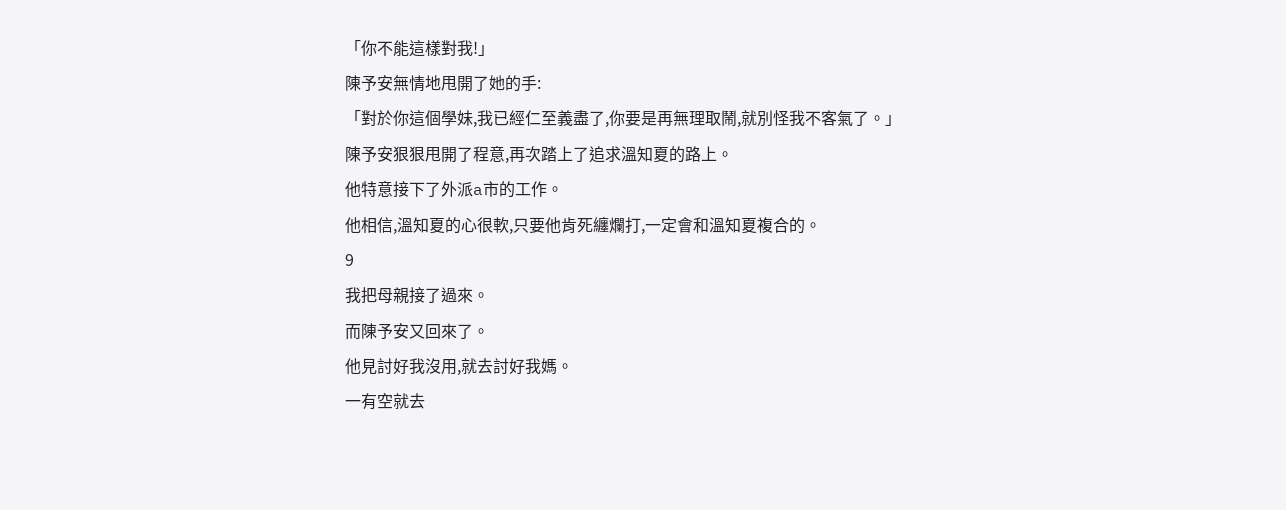「你不能這樣對我!」
陳予安無情地甩開了她的手:
「對於你這個學妹,我已經仁至義盡了,你要是再無理取鬧,就別怪我不客氣了。」
陳予安狠狠甩開了程意,再次踏上了追求溫知夏的路上。
他特意接下了外派a市的工作。
他相信,溫知夏的心很軟,只要他肯死纏爛打,一定會和溫知夏複合的。
9
我把母親接了過來。
而陳予安又回來了。
他見討好我沒用,就去討好我媽。
一有空就去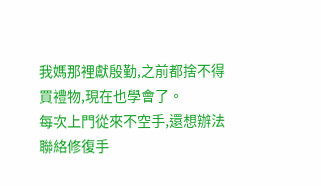我媽那裡獻殷勤,之前都捨不得買禮物,現在也學會了。
每次上門從來不空手,還想辦法聯絡修復手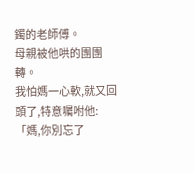鐲的老師傅。
母親被他哄的團團轉。
我怕媽一心軟,就又回頭了,特意囑咐他:
「媽,你別忘了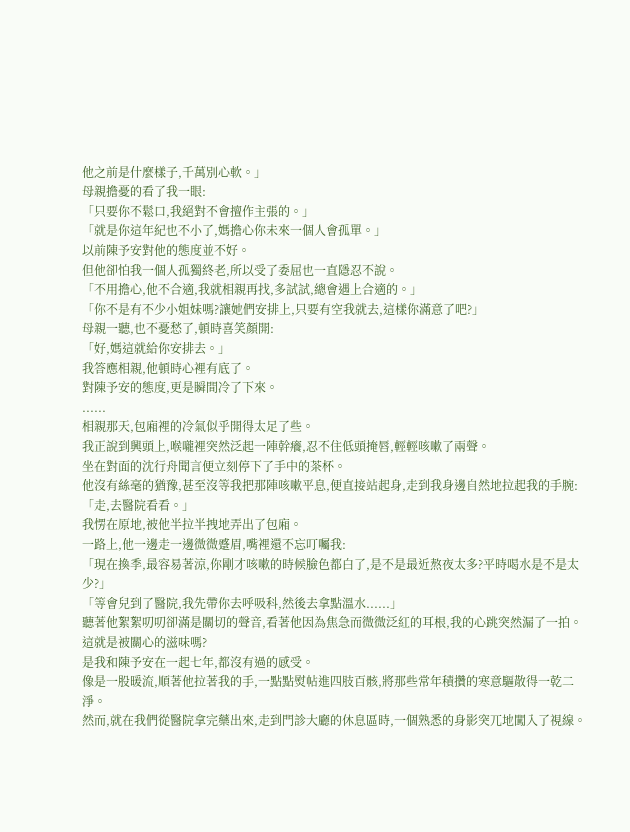他之前是什麼樣子,千萬別心軟。」
母親擔憂的看了我一眼:
「只要你不鬆口,我絕對不會擅作主張的。」
「就是你這年紀也不小了,媽擔心你未來一個人會孤單。」
以前陳予安對他的態度並不好。
但他卻怕我一個人孤獨終老,所以受了委屈也一直隱忍不說。
「不用擔心,他不合適,我就相親再找,多試試,總會遇上合適的。」
「你不是有不少小姐妹嗎?讓她們安排上,只要有空我就去,這樣你滿意了吧?」
母親一聽,也不憂愁了,頓時喜笑顏開:
「好,媽這就給你安排去。」
我答應相親,他頓時心裡有底了。
對陳予安的態度,更是瞬間冷了下來。
......
相親那天,包廂裡的冷氣似乎開得太足了些。
我正說到興頭上,喉嚨裡突然泛起一陣幹癢,忍不住低頭掩唇,輕輕咳嗽了兩聲。
坐在對面的沈行舟聞言便立刻停下了手中的茶杯。
他沒有絲毫的猶豫,甚至沒等我把那陣咳嗽平息,便直接站起身,走到我身邊自然地拉起我的手腕:
「走,去醫院看看。」
我愣在原地,被他半拉半拽地弄出了包廂。
一路上,他一邊走一邊微微蹙眉,嘴裡還不忘叮囑我:
「現在換季,最容易著涼,你剛才咳嗽的時候臉色都白了,是不是最近熬夜太多?平時喝水是不是太少?」
「等會兒到了醫院,我先帶你去呼吸科,然後去拿點溫水......」
聽著他絮絮叨叨卻滿是關切的聲音,看著他因為焦急而微微泛紅的耳根,我的心跳突然漏了一拍。
這就是被關心的滋味嗎?
是我和陳予安在一起七年,都沒有過的感受。
像是一股暖流,順著他拉著我的手,一點點熨帖進四肢百骸,將那些常年積攢的寒意驅散得一乾二淨。
然而,就在我們從醫院拿完藥出來,走到門診大廳的休息區時,一個熟悉的身影突兀地闖入了視線。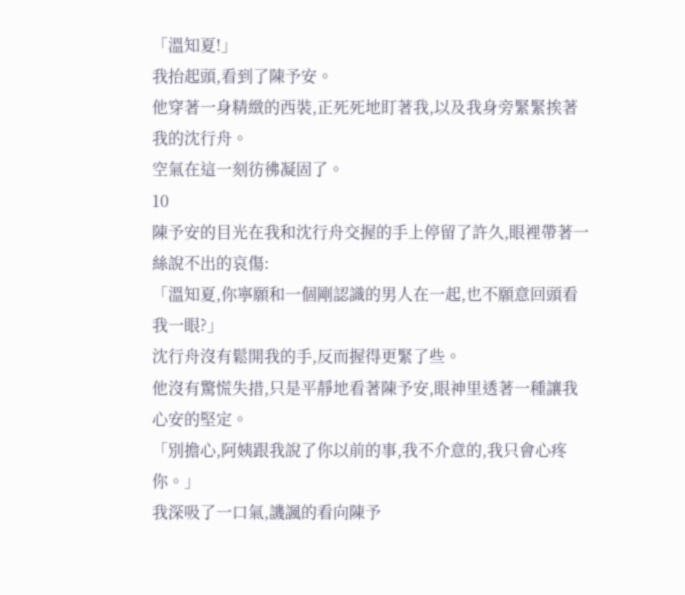「溫知夏!」
我抬起頭,看到了陳予安。
他穿著一身精緻的西裝,正死死地盯著我,以及我身旁緊緊挨著我的沈行舟。
空氣在這一刻彷彿凝固了。
10
陳予安的目光在我和沈行舟交握的手上停留了許久,眼裡帶著一絲說不出的哀傷:
「溫知夏,你寧願和一個剛認識的男人在一起,也不願意回頭看我一眼?」
沈行舟沒有鬆開我的手,反而握得更緊了些。
他沒有驚慌失措,只是平靜地看著陳予安,眼神里透著一種讓我心安的堅定。
「別擔心,阿姨跟我說了你以前的事,我不介意的,我只會心疼你。」
我深吸了一口氣,譏諷的看向陳予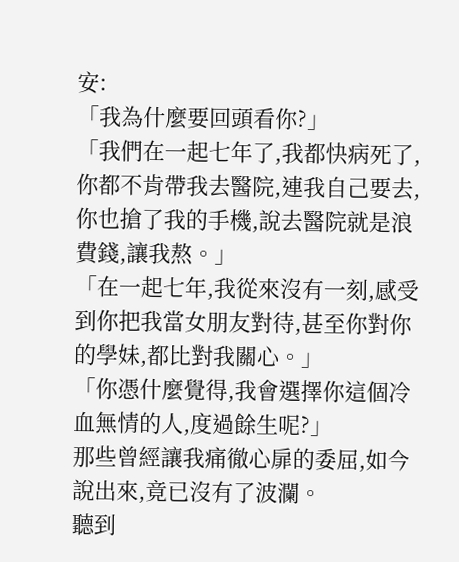安:
「我為什麼要回頭看你?」
「我們在一起七年了,我都快病死了,你都不肯帶我去醫院,連我自己要去,你也搶了我的手機,說去醫院就是浪費錢,讓我熬。」
「在一起七年,我從來沒有一刻,感受到你把我當女朋友對待,甚至你對你的學妹,都比對我關心。」
「你憑什麼覺得,我會選擇你這個冷血無情的人,度過餘生呢?」
那些曾經讓我痛徹心扉的委屈,如今說出來,竟已沒有了波瀾。
聽到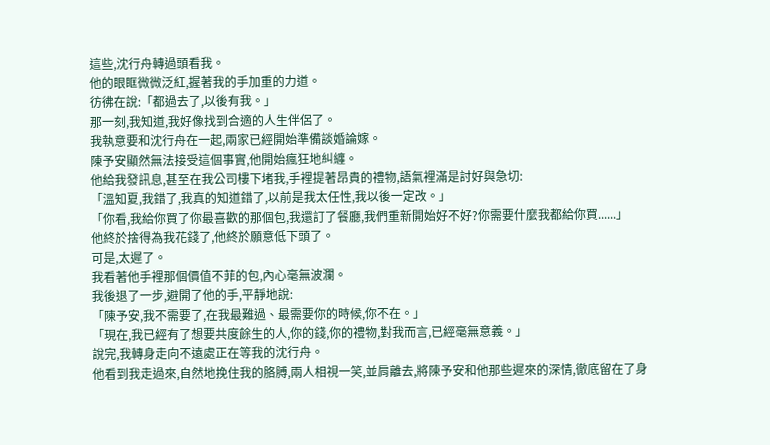這些,沈行舟轉過頭看我。
他的眼眶微微泛紅,握著我的手加重的力道。
彷彿在說:「都過去了,以後有我。」
那一刻,我知道,我好像找到合適的人生伴侶了。
我執意要和沈行舟在一起,兩家已經開始準備談婚論嫁。
陳予安顯然無法接受這個事實,他開始瘋狂地糾纏。
他給我發訊息,甚至在我公司樓下堵我,手裡提著昂貴的禮物,語氣裡滿是討好與急切:
「溫知夏,我錯了,我真的知道錯了,以前是我太任性,我以後一定改。」
「你看,我給你買了你最喜歡的那個包,我還訂了餐廳,我們重新開始好不好?你需要什麼我都給你買......」
他終於捨得為我花錢了,他終於願意低下頭了。
可是,太遲了。
我看著他手裡那個價值不菲的包,內心毫無波瀾。
我後退了一步,避開了他的手,平靜地說:
「陳予安,我不需要了,在我最難過、最需要你的時候,你不在。」
「現在,我已經有了想要共度餘生的人,你的錢,你的禮物,對我而言,已經毫無意義。」
說完,我轉身走向不遠處正在等我的沈行舟。
他看到我走過來,自然地挽住我的胳膊,兩人相視一笑,並肩離去,將陳予安和他那些遲來的深情,徹底留在了身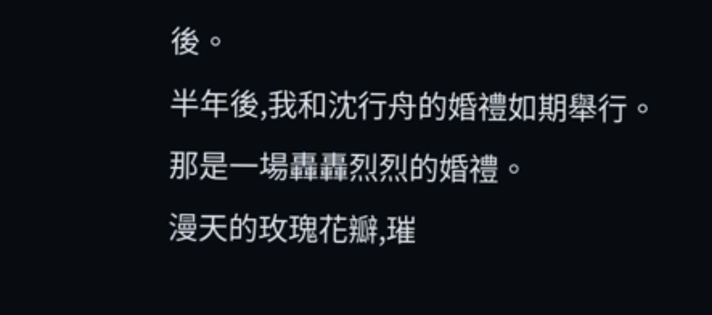後。
半年後,我和沈行舟的婚禮如期舉行。
那是一場轟轟烈烈的婚禮。
漫天的玫瑰花瓣,璀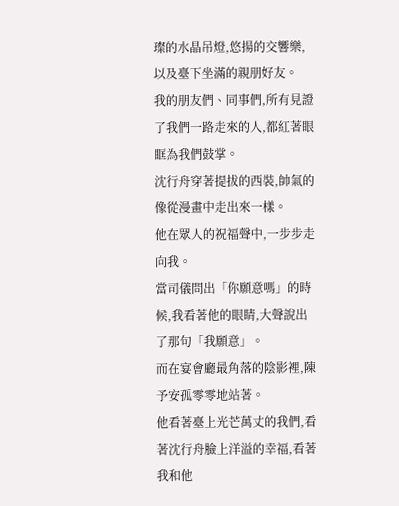璨的水晶吊燈,悠揚的交響樂,以及臺下坐滿的親朋好友。
我的朋友們、同事們,所有見證了我們一路走來的人,都紅著眼眶為我們鼓掌。
沈行舟穿著提拔的西裝,帥氣的像從漫畫中走出來一樣。
他在眾人的祝福聲中,一步步走向我。
當司儀問出「你願意嗎」的時候,我看著他的眼睛,大聲說出了那句「我願意」。
而在宴會廳最角落的陰影裡,陳予安孤零零地站著。
他看著臺上光芒萬丈的我們,看著沈行舟臉上洋溢的幸福,看著我和他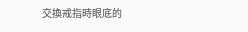交換戒指時眼底的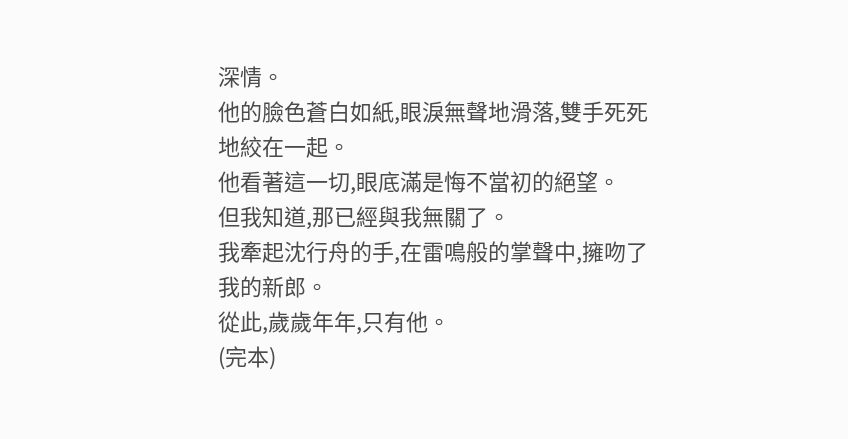深情。
他的臉色蒼白如紙,眼淚無聲地滑落,雙手死死地絞在一起。
他看著這一切,眼底滿是悔不當初的絕望。
但我知道,那已經與我無關了。
我牽起沈行舟的手,在雷鳴般的掌聲中,擁吻了我的新郎。
從此,歲歲年年,只有他。
(完本)